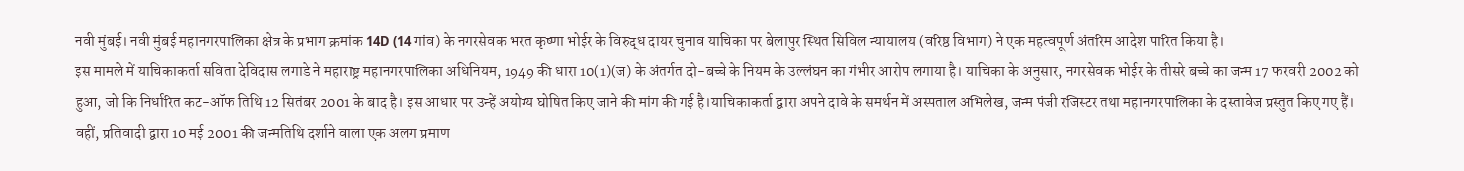नवी मुंबई। नवी मुंबई महानगरपालिका क्षेत्र के प्रभाग क्रमांक 14D (14 गांव) के नगरसेवक भरत कृष्णा भोईर के विरुद्ध दायर चुनाव याचिका पर बेलापुर स्थित सिविल न्यायालय (वरिष्ठ विभाग) ने एक महत्वपूर्ण अंतरिम आदेश पारित किया है।
इस मामले में याचिकाकर्ता सविता देविदास लगाडे ने महाराष्ट्र महानगरपालिका अधिनियम, 1949 की धारा 10(1)(ज) के अंतर्गत दो-बच्चे के नियम के उल्लंघन का गंभीर आरोप लगाया है। याचिका के अनुसार, नगरसेवक भोईर के तीसरे बच्चे का जन्म 17 फरवरी 2002 को हुआ, जो कि निर्धारित कट-ऑफ तिथि 12 सितंबर 2001 के बाद है। इस आधार पर उन्हें अयोग्य घोषित किए जाने की मांग की गई है।याचिकाकर्ता द्वारा अपने दावे के समर्थन में अस्पताल अभिलेख, जन्म पंजी रजिस्टर तथा महानगरपालिका के दस्तावेज प्रस्तुत किए गए हैं। वहीं, प्रतिवादी द्वारा 10 मई 2001 की जन्मतिथि दर्शाने वाला एक अलग प्रमाण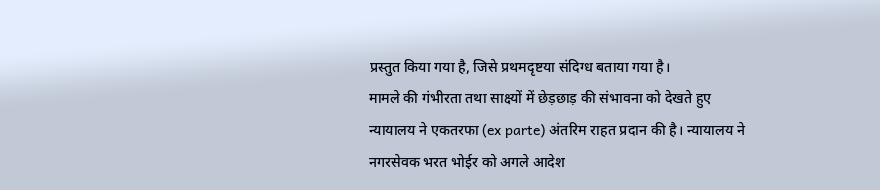प्रस्तुत किया गया है, जिसे प्रथमदृष्टया संदिग्ध बताया गया है।
मामले की गंभीरता तथा साक्ष्यों में छेड़छाड़ की संभावना को देखते हुए न्यायालय ने एकतरफा (ex parte) अंतरिम राहत प्रदान की है। न्यायालय ने नगरसेवक भरत भोईर को अगले आदेश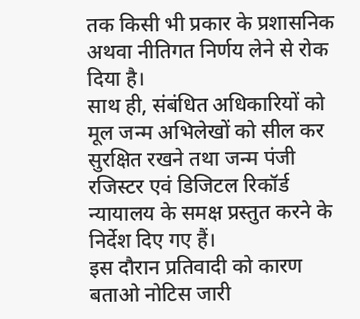तक किसी भी प्रकार के प्रशासनिक अथवा नीतिगत निर्णय लेने से रोक दिया है।
साथ ही, संबंधित अधिकारियों को मूल जन्म अभिलेखों को सील कर सुरक्षित रखने तथा जन्म पंजी रजिस्टर एवं डिजिटल रिकॉर्ड न्यायालय के समक्ष प्रस्तुत करने के निर्देश दिए गए हैं।
इस दौरान प्रतिवादी को कारण बताओ नोटिस जारी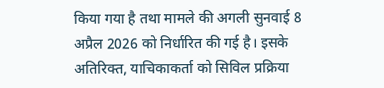किया गया है तथा मामले की अगली सुनवाई 8 अप्रैल 2026 को निर्धारित की गई है। इसके अतिरिक्त, याचिकाकर्ता को सिविल प्रक्रिया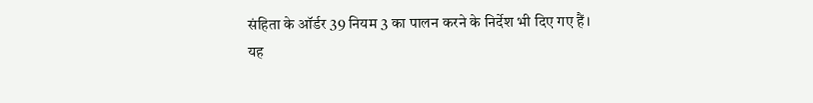संहिता के ऑर्डर 39 नियम 3 का पालन करने के निर्देश भी दिए गए हैं।
यह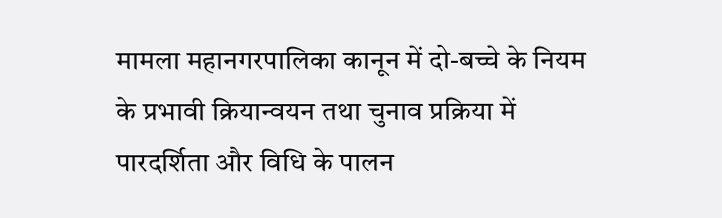मामला महानगरपालिका कानून में दो-बच्चे के नियम के प्रभावी क्रियान्वयन तथा चुनाव प्रक्रिया में पारदर्शिता और विधि के पालन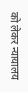को लेकर न्यायालय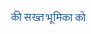की सख्त भूमिका को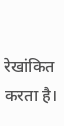रेखांकित करता है।